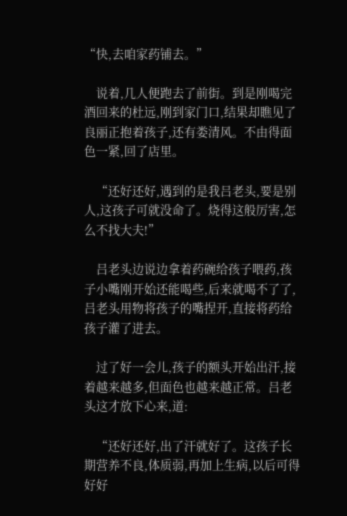“快,去咱家药铺去。”

    说着,几人便跑去了前街。到是刚喝完酒回来的杜远,刚到家门口,结果却瞧见了良丽正抱着孩子,还有娄清风。不由得面色一紧,回了店里。

    “还好还好,遇到的是我吕老头,要是别人,这孩子可就没命了。烧得这般厉害,怎么不找大夫!”

    吕老头边说边拿着药碗给孩子喂药,孩子小嘴刚开始还能喝些,后来就喝不了了,吕老头用物将孩子的嘴捏开,直接将药给孩子灌了进去。

    过了好一会儿,孩子的额头开始出汗,接着越来越多,但面色也越来越正常。吕老头这才放下心来,道:

    “还好还好,出了汗就好了。这孩子长期营养不良,体质弱,再加上生病,以后可得好好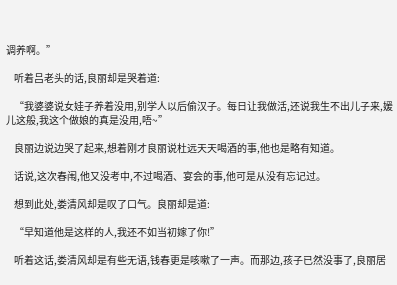调养啊。”

    听着吕老头的话,良丽却是哭着道:

    “我婆婆说女娃子养着没用,别学人以后偷汉子。每日让我做活,还说我生不出儿子来,媛儿这般,我这个做娘的真是没用,唔~”

    良丽边说边哭了起来,想着刚才良丽说杜远天天喝酒的事,他也是略有知道。

    话说,这次春闱,他又没考中,不过喝酒、宴会的事,他可是从没有忘记过。

    想到此处,娄清风却是叹了口气。良丽却是道:

    “早知道他是这样的人,我还不如当初嫁了你!”

    听着这话,娄清风却是有些无语,钱春更是咳嗽了一声。而那边,孩子已然没事了,良丽居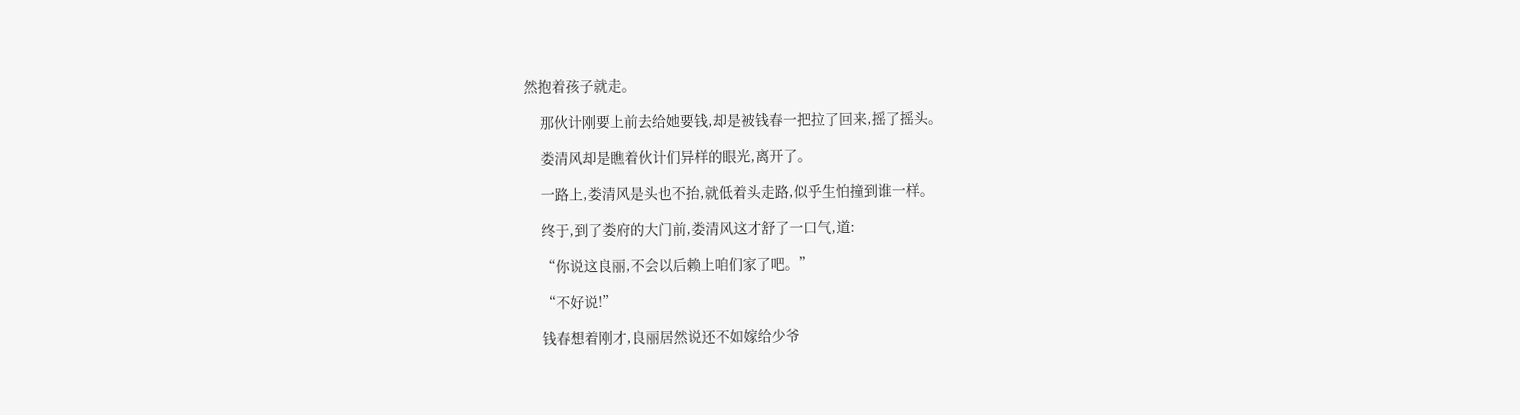然抱着孩子就走。

    那伙计刚要上前去给她要钱,却是被钱春一把拉了回来,摇了摇头。

    娄清风却是瞧着伙计们异样的眼光,离开了。

    一路上,娄清风是头也不抬,就低着头走路,似乎生怕撞到谁一样。

    终于,到了娄府的大门前,娄清风这才舒了一口气,道:

    “你说这良丽,不会以后赖上咱们家了吧。”

    “不好说!”

    钱春想着刚才,良丽居然说还不如嫁给少爷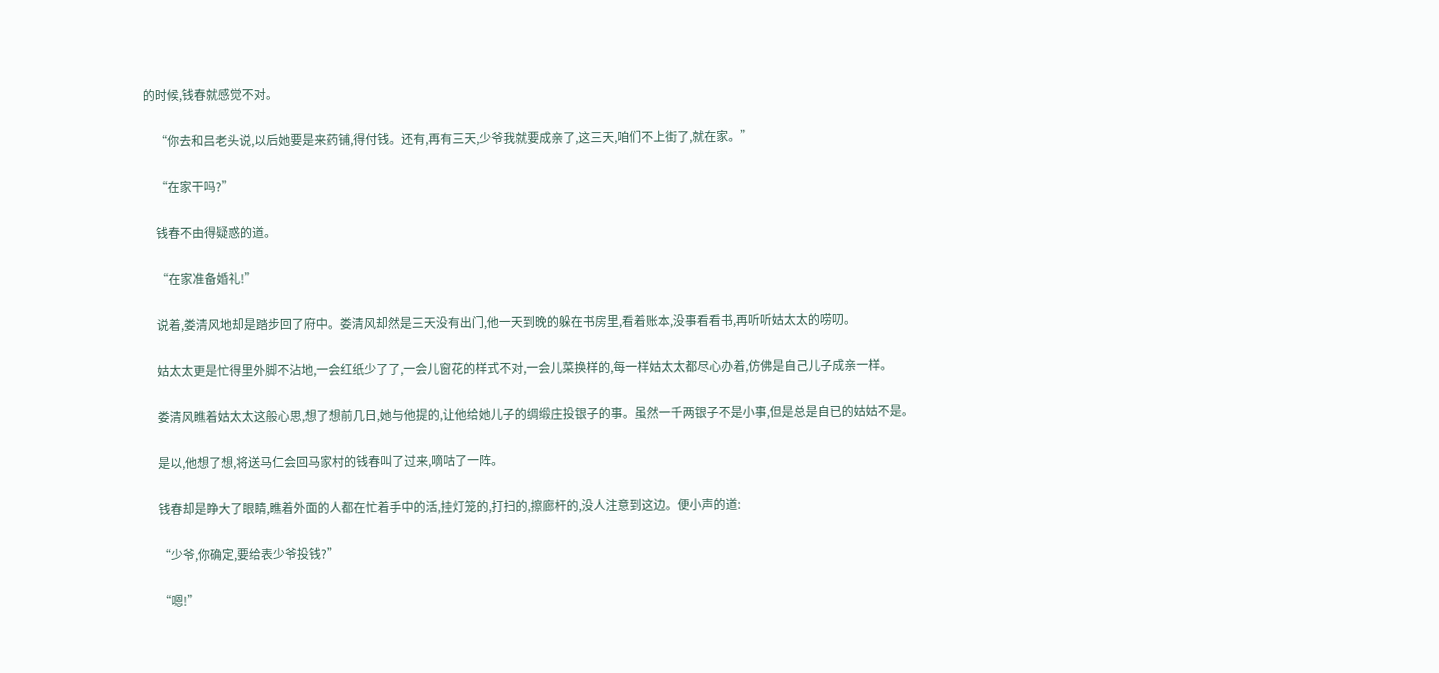的时候,钱春就感觉不对。

    “你去和吕老头说,以后她要是来药铺,得付钱。还有,再有三天,少爷我就要成亲了,这三天,咱们不上街了,就在家。”

    “在家干吗?”

    钱春不由得疑惑的道。

    “在家准备婚礼!”

    说着,娄清风地却是踏步回了府中。娄清风却然是三天没有出门,他一天到晚的躲在书房里,看着账本,没事看看书,再听听姑太太的唠叨。

    姑太太更是忙得里外脚不沾地,一会红纸少了了,一会儿窗花的样式不对,一会儿菜换样的,每一样姑太太都尽心办着,仿佛是自己儿子成亲一样。

    娄清风瞧着姑太太这般心思,想了想前几日,她与他提的,让他给她儿子的绸缎庄投银子的事。虽然一千两银子不是小事,但是总是自已的姑姑不是。

    是以,他想了想,将送马仁会回马家村的钱春叫了过来,嘀咕了一阵。

    钱春却是睁大了眼睛,瞧着外面的人都在忙着手中的活,挂灯笼的,打扫的,擦廊杆的,没人注意到这边。便小声的道:

    “少爷,你确定,要给表少爷投钱?”

    “嗯!”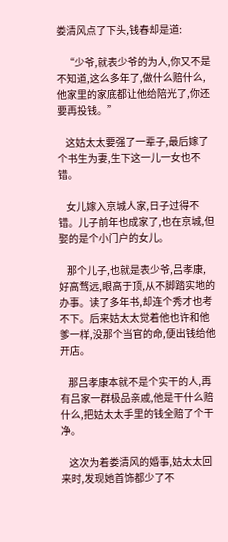娄清风点了下头,钱春却是道:

    “少爷,就表少爷的为人,你又不是不知道,这么多年了,做什么赔什么,他家里的家底都让他给陪光了,你还要再投钱。”

    这姑太太要强了一辈子,最后嫁了个书生为妻,生下这一儿一女也不错。

    女儿嫁入京城人家,日子过得不错。儿子前年也成家了,也在京城,但娶的是个小门户的女儿。

    那个儿子,也就是表少爷,吕孝康,好高骛远,眼高于顶,从不脚踏实地的办事。读了多年书,却连个秀才也考不下。后来姑太太觉着他也许和他爹一样,没那个当官的命,便出钱给他开店。

    那吕孝康本就不是个实干的人,再有吕家一群极品亲戚,他是干什么赔什么,把姑太太手里的钱全赔了个干净。

    这次为着娄清风的婚事,姑太太回来时,发现她首饰都少了不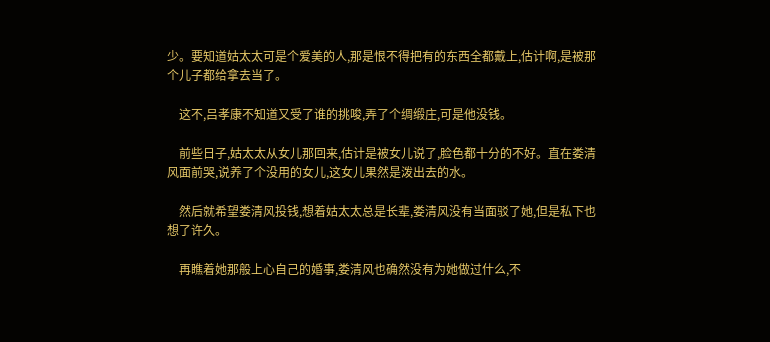少。要知道姑太太可是个爱美的人,那是恨不得把有的东西全都戴上,估计啊,是被那个儿子都给拿去当了。

    这不,吕孝康不知道又受了谁的挑唆,弄了个绸缎庄,可是他没钱。

    前些日子,姑太太从女儿那回来,估计是被女儿说了,脸色都十分的不好。直在娄清风面前哭,说养了个没用的女儿,这女儿果然是泼出去的水。

    然后就希望娄清风投钱,想着姑太太总是长辈,娄清风没有当面驳了她,但是私下也想了许久。

    再瞧着她那般上心自己的婚事,娄清风也确然没有为她做过什么,不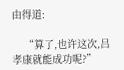由得道:

    “算了,也许这次,吕孝康就能成功呢?”